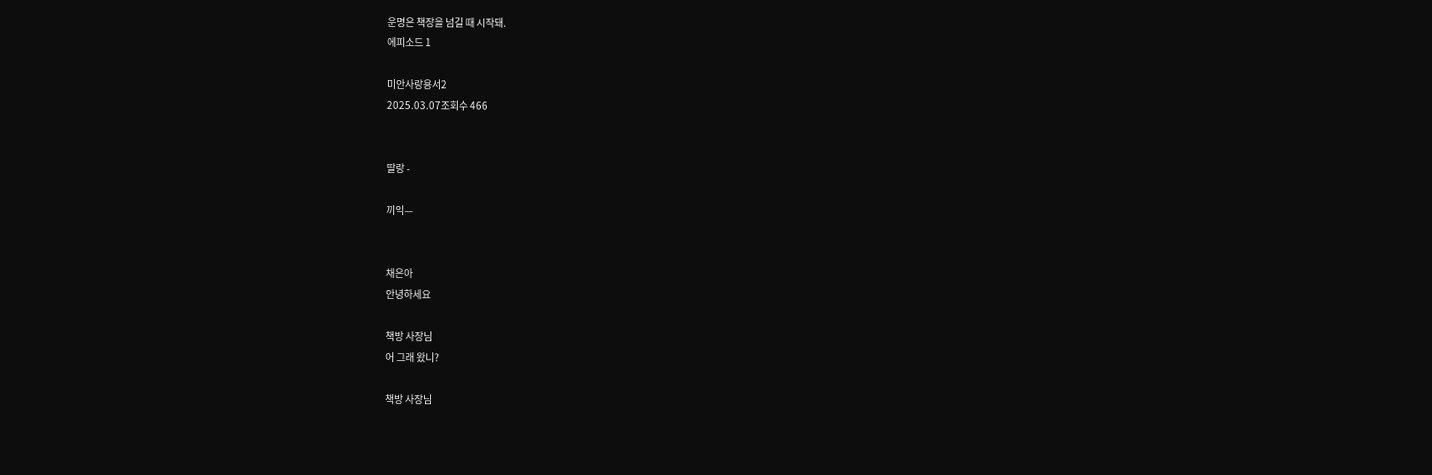운명은 책장을 넘길 때 시작돼.
에피소드 1

미안사랑용서2
2025.03.07조회수 466


딸랑 -

끼익—


채은아
안녕하세요

책방 사장님
어 그래 왔니?

책방 사장님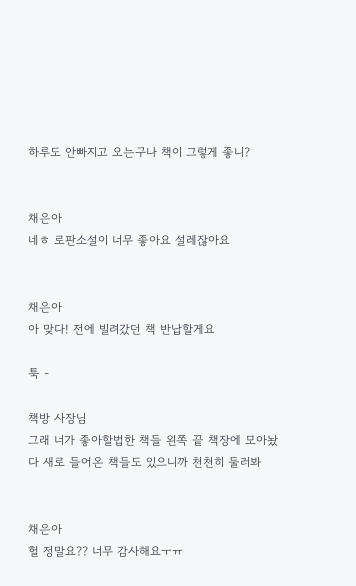하루도 안빠지고 오는구나 책이 그렇게 좋니?


채은아
네ㅎ 로판소설이 너무 좋아요 설레잖아요


채은아
아 맞다! 전에 빌려갔던 책 반납할게요

툭 -

책방 사장님
그래 너가 좋아할법한 책들 왼쪽 끝 책장에 모아놨다 새로 들어온 책들도 있으니까 천천히 둘러봐


채은아
헐 정말요?? 너무 감사해요ㅜㅠ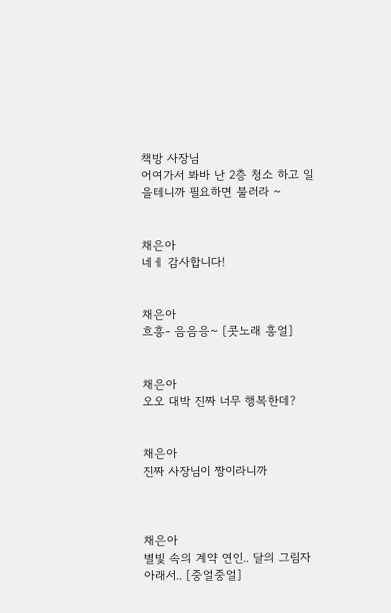책방 사장님
어여가서 봐바 난 2층 청소 하고 일을테니까 필요하면 불러라 ~


채은아
네ㅔ 감사합니다!


채은아
흐흥- 음음응~ [콧노래 흥얼]


채은아
오오 대박 진짜 너무 행복한데?


채은아
진짜 사장님이 짱이라니까



채은아
별빛 속의 계약 연인.. 달의 그림자 아래서.. [중얼중얼]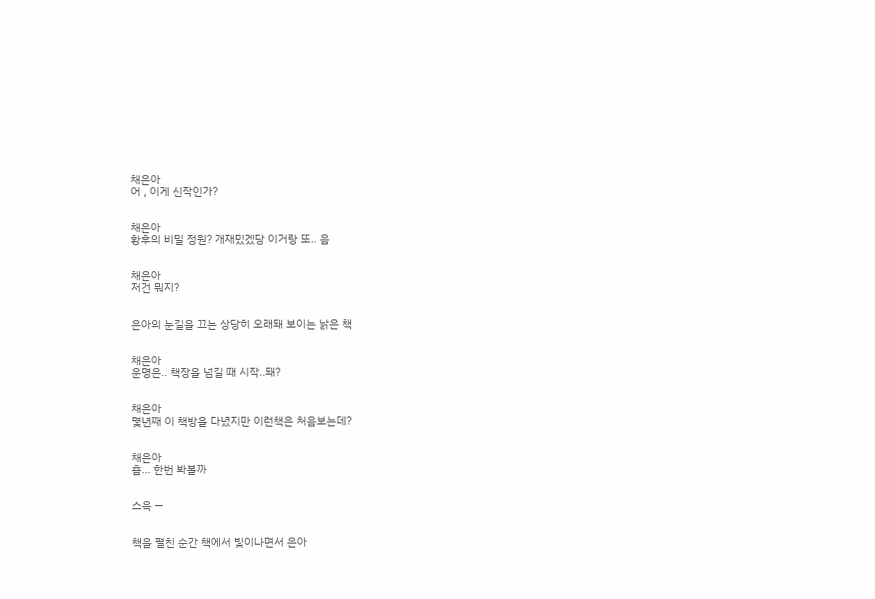채은아
어 , 이게 신작인가?


채은아
황후의 비밀 정원? 개재밌겠당 이거랑 또.. 음


채은아
저건 뭐지?


은아의 눈길을 끄는 상당히 오래돼 보이는 낡은 책


채은아
운명은.. 책장을 넘길 때 시작..돼?


채은아
몇년째 이 책방을 다녔지만 이런책은 처음보는데?


채은아
흠… 한번 봐볼까


스윽 —


책을 펼친 순간 책에서 빛이나면서 은아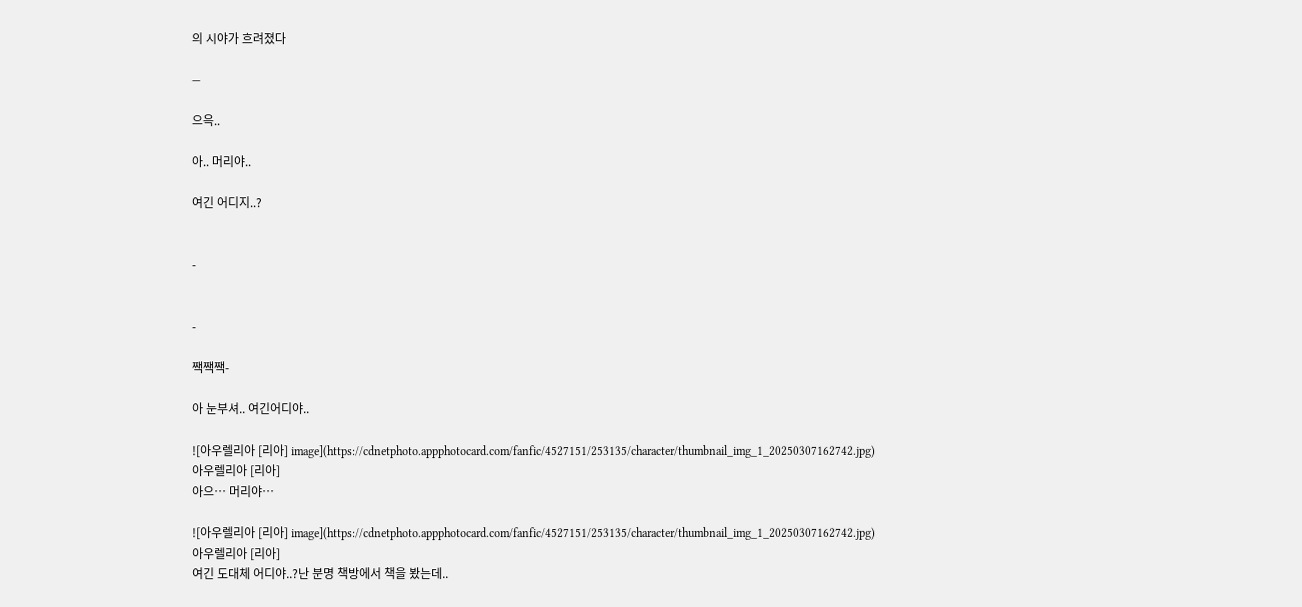의 시야가 흐려졌다

—

으윽..

아.. 머리야..

여긴 어디지..?


-


-

짹짹짹-

아 눈부셔.. 여긴어디야..

![아우렐리아 [리아] image](https://cdnetphoto.appphotocard.com/fanfic/4527151/253135/character/thumbnail_img_1_20250307162742.jpg)
아우렐리아 [리아]
아으… 머리야…

![아우렐리아 [리아] image](https://cdnetphoto.appphotocard.com/fanfic/4527151/253135/character/thumbnail_img_1_20250307162742.jpg)
아우렐리아 [리아]
여긴 도대체 어디야..?난 분명 책방에서 책을 봤는데..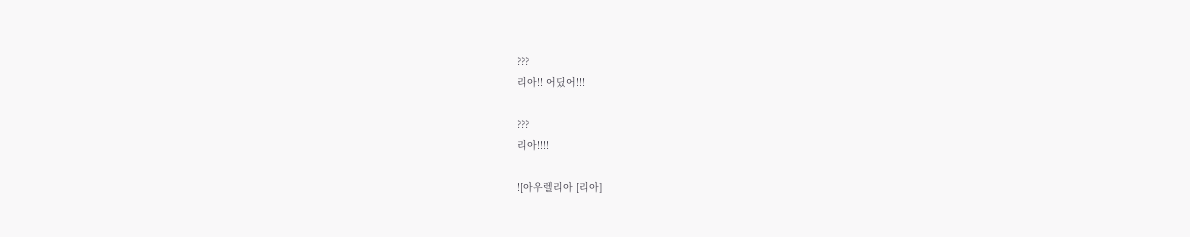???
리아!! 어딨어!!!

???
리아!!!!

![아우렐리아 [리아]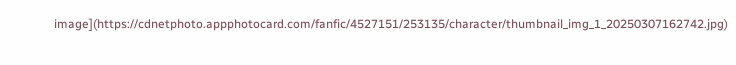image](https://cdnetphoto.appphotocard.com/fanfic/4527151/253135/character/thumbnail_img_1_20250307162742.jpg)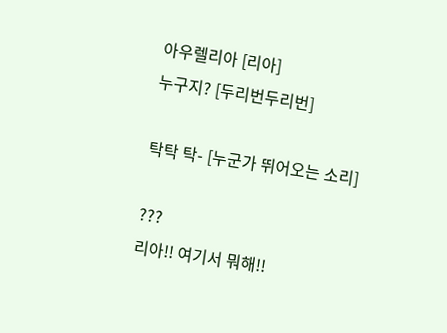아우렐리아 [리아]
누구지? [두리번두리번]

탁탁 탁- [누군가 뛰어오는 소리]

???
리아!! 여기서 뭐해!!